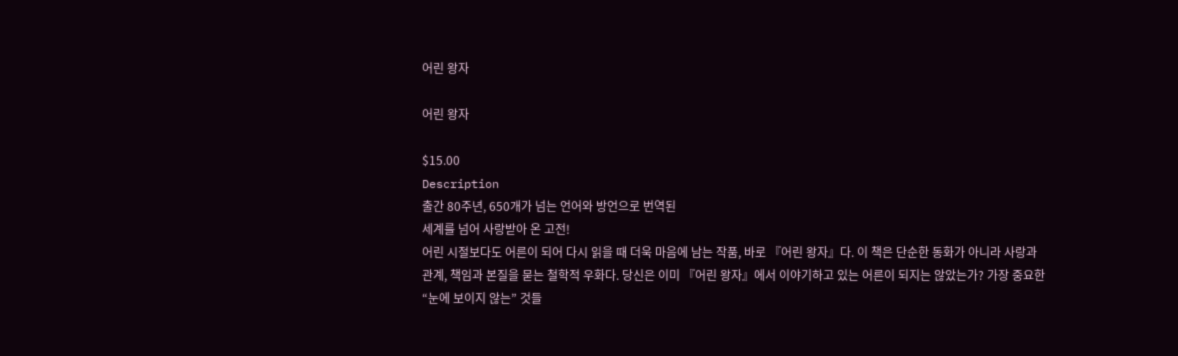어린 왕자

어린 왕자

$15.00
Description
출간 80주년, 650개가 넘는 언어와 방언으로 번역된
세계를 넘어 사랑받아 온 고전!
어린 시절보다도 어른이 되어 다시 읽을 때 더욱 마음에 남는 작품, 바로 『어린 왕자』다. 이 책은 단순한 동화가 아니라 사랑과 관계, 책임과 본질을 묻는 철학적 우화다. 당신은 이미 『어린 왕자』에서 이야기하고 있는 어른이 되지는 않았는가? 가장 중요한 “눈에 보이지 않는” 것들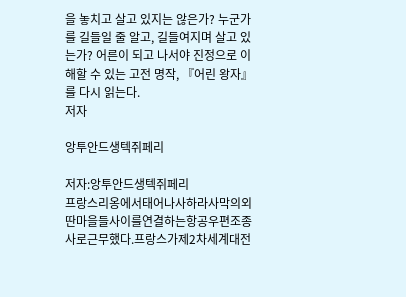을 놓치고 살고 있지는 않은가? 누군가를 길들일 줄 알고, 길들여지며 살고 있는가? 어른이 되고 나서야 진정으로 이해할 수 있는 고전 명작, 『어린 왕자』를 다시 읽는다.
저자

앙투안드생텍쥐페리

저자:앙투안드생텍쥐페리
프랑스리옹에서태어나사하라사막의외딴마을들사이를연결하는항공우편조종사로근무했다.프랑스가제2차세계대전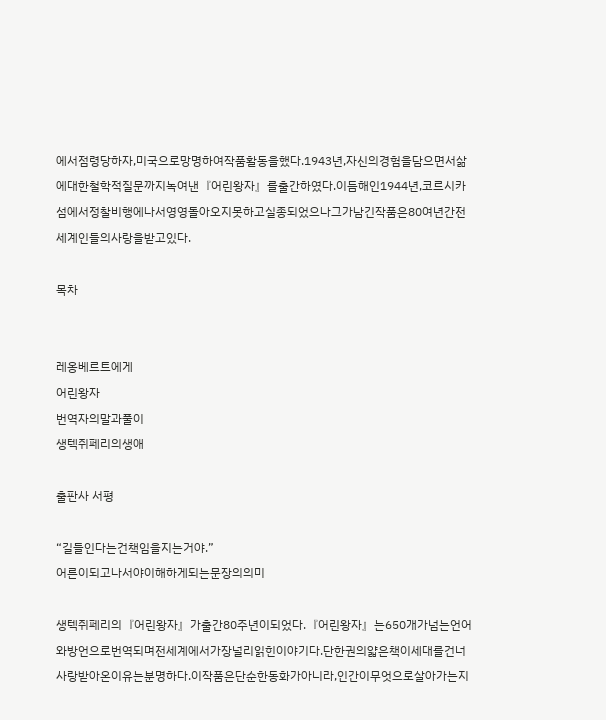에서점령당하자,미국으로망명하여작품활동을했다.1943년,자신의경험을담으면서삶에대한철학적질문까지녹여낸『어린왕자』를출간하였다.이듬해인1944년,코르시카섬에서정찰비행에나서영영돌아오지못하고실종되었으나그가남긴작품은80여년간전세계인들의사랑을받고있다.

목차


레옹베르트에게
어린왕자
번역자의말과풀이
생텍쥐페리의생애

출판사 서평

“길들인다는건책임을지는거야.”
어른이되고나서야이해하게되는문장의의미

생텍쥐페리의『어린왕자』가출간80주년이되었다.『어린왕자』는650개가넘는언어와방언으로번역되며전세계에서가장널리읽힌이야기다.단한권의얇은책이세대를건너사랑받아온이유는분명하다.이작품은단순한동화가아니라,인간이무엇으로살아가는지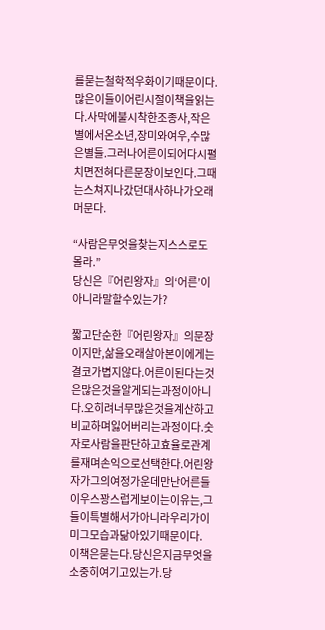를묻는철학적우화이기때문이다.
많은이들이어린시절이책을읽는다.사막에불시착한조종사,작은별에서온소년,장미와여우,수많은별들.그러나어른이되어다시펼치면전혀다른문장이보인다.그때는스쳐지나갔던대사하나가오래머문다.

“사람은무엇을찾는지스스로도몰라.”
당신은『어린왕자』의‘어른’이아니라말할수있는가?

짧고단순한『어린왕자』의문장이지만,삶을오래살아본이에게는결코가볍지않다.어른이된다는것은많은것을알게되는과정이아니다.오히려너무많은것을계산하고비교하며잃어버리는과정이다.숫자로사람을판단하고효율로관계를재며손익으로선택한다.어린왕자가그의여정가운데만난어른들이우스꽝스럽게보이는이유는,그들이특별해서가아니라우리가이미그모습과닮아있기때문이다.
이책은묻는다.당신은지금무엇을소중히여기고있는가.당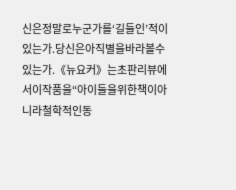신은정말로누군가를‘길들인’적이있는가.당신은아직별을바라볼수있는가.《뉴요커》는초판리뷰에서이작품을“아이들을위한책이아니라철학적인동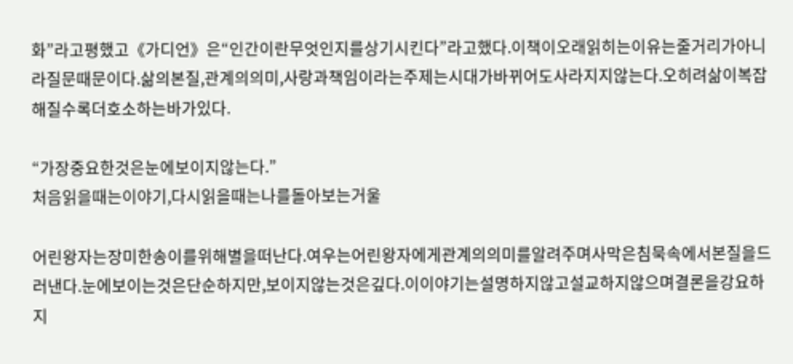화”라고평했고《가디언》은“인간이란무엇인지를상기시킨다”라고했다.이책이오래읽히는이유는줄거리가아니라질문때문이다.삶의본질,관계의의미,사랑과책임이라는주제는시대가바뀌어도사라지지않는다.오히려삶이복잡해질수록더호소하는바가있다.

“가장중요한것은눈에보이지않는다.”
처음읽을때는이야기,다시읽을때는나를돌아보는거울

어린왕자는장미한송이를위해별을떠난다.여우는어린왕자에게관계의의미를알려주며사막은침묵속에서본질을드러낸다.눈에보이는것은단순하지만,보이지않는것은깊다.이이야기는설명하지않고설교하지않으며결론을강요하지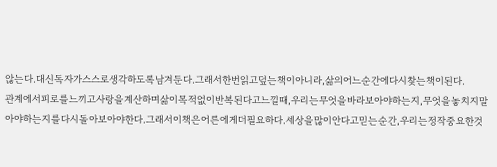않는다.대신독자가스스로생각하도록남겨둔다.그래서한번읽고덮는책이아니라,삶의어느순간에다시찾는책이된다.
관계에서피로를느끼고사랑을계산하며삶이목적없이반복된다고느낄때,우리는무엇을바라보아야하는지,무엇을놓치지말아야하는지를다시돌아보아야한다.그래서이책은어른에게더필요하다.세상을많이안다고믿는순간,우리는정작중요한것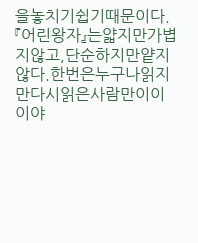을놓치기쉽기때문이다.
『어린왕자』는얇지만가볍지않고,단순하지만얕지않다.한번은누구나읽지만다시읽은사람만이이이야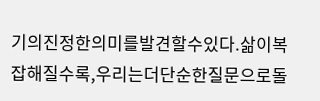기의진정한의미를발견할수있다.삶이복잡해질수록,우리는더단순한질문으로돌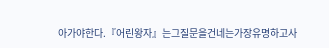아가야한다.『어린왕자』는그질문을건네는가장유명하고사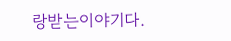랑받는이야기다.